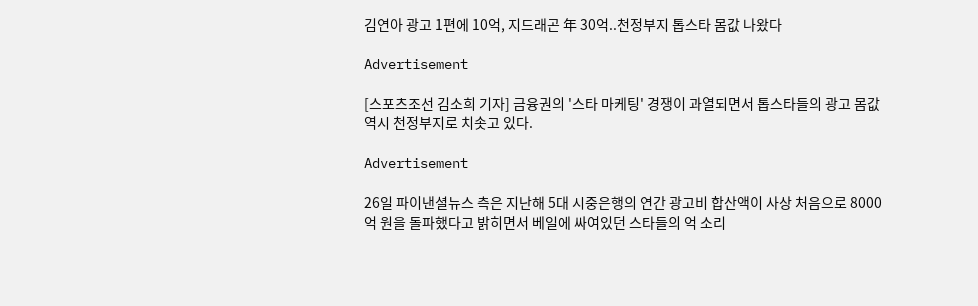김연아 광고 1편에 10억, 지드래곤 年 30억..천정부지 톱스타 몸값 나왔다

Advertisement

[스포츠조선 김소희 기자] 금융권의 '스타 마케팅' 경쟁이 과열되면서 톱스타들의 광고 몸값 역시 천정부지로 치솟고 있다.

Advertisement

26일 파이낸셜뉴스 측은 지난해 5대 시중은행의 연간 광고비 합산액이 사상 처음으로 8000억 원을 돌파했다고 밝히면서 베일에 싸여있던 스타들의 억 소리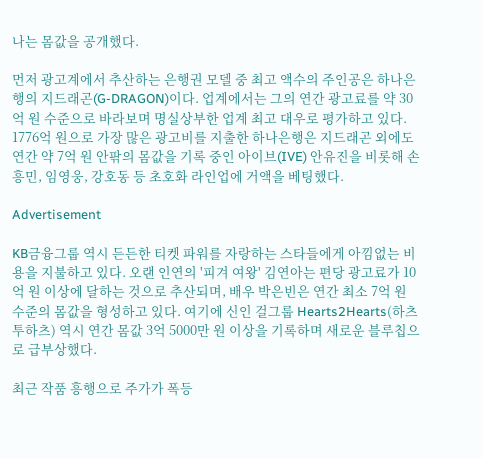나는 몸값을 공개했다.

먼저 광고계에서 추산하는 은행권 모델 중 최고 액수의 주인공은 하나은행의 지드래곤(G-DRAGON)이다. 업계에서는 그의 연간 광고료를 약 30억 원 수준으로 바라보며 명실상부한 업계 최고 대우로 평가하고 있다. 1776억 원으로 가장 많은 광고비를 지출한 하나은행은 지드래곤 외에도 연간 약 7억 원 안팎의 몸값을 기록 중인 아이브(IVE) 안유진을 비롯해 손흥민, 임영웅, 강호동 등 초호화 라인업에 거액을 베팅했다.

Advertisement

KB금융그룹 역시 든든한 티켓 파워를 자랑하는 스타들에게 아낌없는 비용을 지불하고 있다. 오랜 인연의 '피겨 여왕' 김연아는 편당 광고료가 10억 원 이상에 달하는 것으로 추산되며, 배우 박은빈은 연간 최소 7억 원 수준의 몸값을 형성하고 있다. 여기에 신인 걸그룹 Hearts2Hearts(하츠투하츠) 역시 연간 몸값 3억 5000만 원 이상을 기록하며 새로운 블루칩으로 급부상했다.

최근 작품 흥행으로 주가가 폭등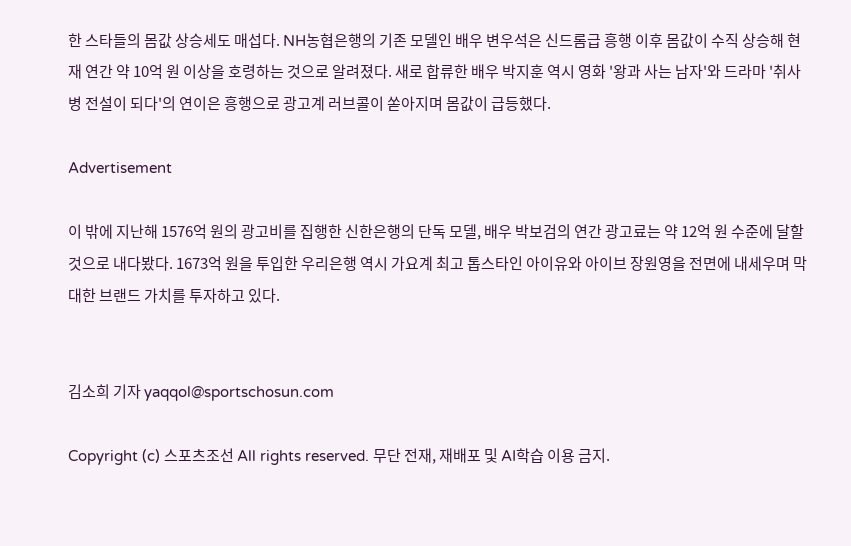한 스타들의 몸값 상승세도 매섭다. NH농협은행의 기존 모델인 배우 변우석은 신드롬급 흥행 이후 몸값이 수직 상승해 현재 연간 약 10억 원 이상을 호령하는 것으로 알려졌다. 새로 합류한 배우 박지훈 역시 영화 '왕과 사는 남자'와 드라마 '취사병 전설이 되다'의 연이은 흥행으로 광고계 러브콜이 쏟아지며 몸값이 급등했다.

Advertisement

이 밖에 지난해 1576억 원의 광고비를 집행한 신한은행의 단독 모델, 배우 박보검의 연간 광고료는 약 12억 원 수준에 달할 것으로 내다봤다. 1673억 원을 투입한 우리은행 역시 가요계 최고 톱스타인 아이유와 아이브 장원영을 전면에 내세우며 막대한 브랜드 가치를 투자하고 있다.


김소희 기자 yaqqol@sportschosun.com

Copyright (c) 스포츠조선 All rights reserved. 무단 전재, 재배포 및 AI학습 이용 금지.